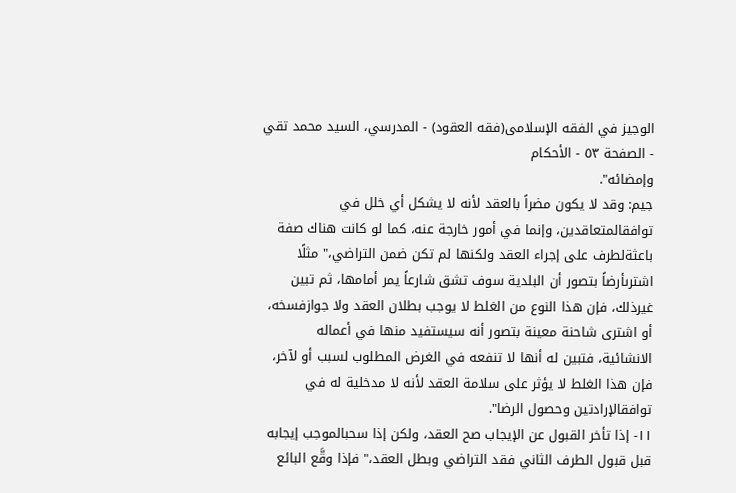الوجیز في الفقه الإسلامی(فقه العقود) - المدرسي، السيد محمد تقي - الصفحة ٥٣ - الأحكام
وإمضائه".
جيم: وقد لا يكون مضراً بالعقد لأنه لا يشكل أي خلل في توافقالمتعاقدين، وإنما في أمور خارجة عنه، كما لو كانت هناك صفة باعثةلطرف على إجراء العقد ولكنها لم تكن ضمن التراضي،" مثلًا اشترىأرضاً بتصور أن البلدية سوف تشق شارعاً يمر أمامها، ثم تبين غيرذلك، فإن هذا النوع من الغلط لا يوجب بطلان العقد ولا جوازفسخه، أو اشترى شاحنة معينة بتصور أنه سيستفيد منها في أعماله الانشائية، فتبين له أنها لا تنفعه في الغرض المطلوب لسبب أو لآخر، فإن هذا الغلط لا يؤثر على سلامة العقد لأنه لا مدخلية له في توافقالإرادتين وحصول الرضا".
١١- إذا تأخر القبول عن الإيجاب صح العقد، ولكن إذا سحبالموجب إيجابه قبل قبول الطرف الثاني فقد التراضي وبطل العقد،" فإذا وقَّع البائع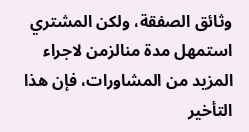وثائق الصفقة، ولكن المشتري استمهل مدة منالزمن لاجراء المزيد من المشاورات، فإن هذا التأخير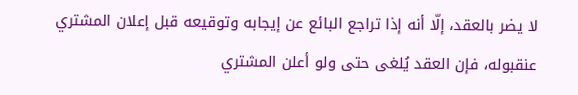لا يضر بالعقد، إلّا أنه إذا تراجع البائع عن إيجابه وتوقيعه قبل إعلان المشتري عنقبوله، فإن العقد يُلغى حتى ولو أعلن المشتري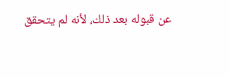عن قبوله بعد ذلك، لأنه لم يتحقق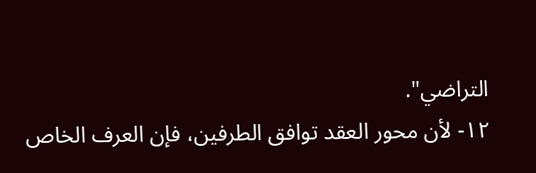التراضي".
١٢- لأن محور العقد توافق الطرفين، فإن العرف الخاص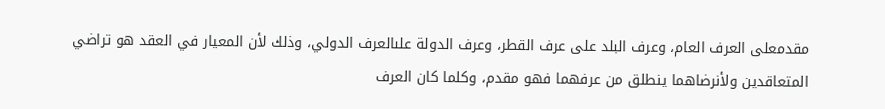مقدمعلى العرف العام، وعرف البلد على عرف القطر، وعرف الدولة علىالعرف الدولي، وذلك لأن المعيار في العقد هو تراضي المتعاقدين ولأنرضاهما ينطلق من عرفهما فهو مقدم، وكلما كان العرف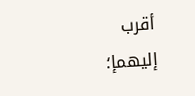أقرب إليهمإ؛